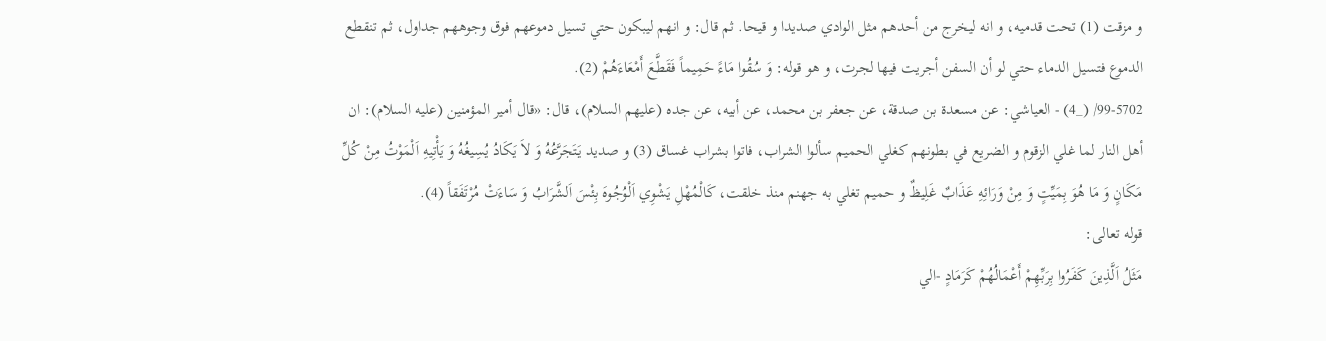و مزقت (1) تحت قدميه، و انه ليخرج من أحدهم مثل الوادي صديدا و قيحا. ثم قال: و انهم ليبكون حتي تسيل دموعهم فوق وجوههم جداول، ثم تنقطع الدموع فتسيل الدماء حتي لو أن السفن أجريت فيها لجرت، و هو قوله: وَ سُقُوا مَاءً حَمِيماً فَقَطَّعَ أَمْعَاءَهُمْ (2).
99-5702/ (_4) - العياشي: عن مسعدة بن صدقة، عن جعفر بن محمد، عن أبيه، عن جده (عليهم السلام)، قال: «قال أمير المؤمنين (عليه السلام): ان أهل النار لما غلي الزقوم و الضريع في بطونهم كغلي الحميم سألوا الشراب، فاتوا بشراب غساق (3) و صديد يَتَجَرَّعُهُ وَ لاَ يَكَادُ يُسِيغُهُ وَ يَأْتِيهِ اَلْمَوْتُ مِنْ كُلِّ مَكَانٍ وَ مَا هُوَ بِمَيِّتٍ وَ مِنْ وَرَائِهِ عَذَابٌ غَلِيظٌ و حميم تغلي به جهنم منذ خلقت، كَالْمُهْلِ يَشْوِي اَلْوُجُوهَ بِئْسَ اَلشَّرَابُ وَ سَاءَتْ مُرْتَفَقاً (4).
قوله تعالى:
مَثَلُ اَلَّذِينَ كَفَرُوا بِرَبِّهِمْ أَعْمَالُهُمْ كَرَمَادٍ -الي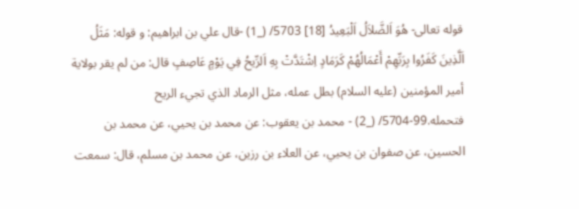قوله تعالى- هُوَ اَلضَّلاَلُ اَلْبَعِيدُ [18] 5703/ (_1) -قال علي بن ابراهيم: و قوله: مَثَلُ اَلَّذِينَ كَفَرُوا بِرَبِّهِمْ أَعْمَالُهُمْ كَرَمَادٍ اِشْتَدَّتْ بِهِ اَلرِّيحُ فِي يَوْمٍ عَاصِفٍ قال: من لم يقر بولاية أمير المؤمنين (عليه السلام) بطل عمله، مثل الرماد الذي تجيء الريح فتحمله.99-5704/ (_2) - محمد بن يعقوب: عن محمد بن يحيي، عن محمد بن الحسين، عن صفوان بن يحيي، عن العلاء بن رزين، عن محمد بن مسلم، قال: سمعت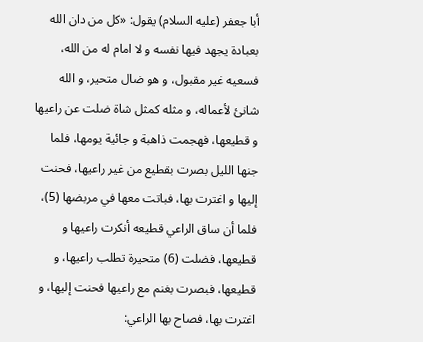أبا جعفر (عليه السلام) يقول: «كل من دان الله بعبادة يجهد فيها نفسه و لا امام له من الله، فسعيه غير مقبول، و هو ضال متحير، و الله شانئ لأعماله، و مثله كمثل شاة ضلت عن راعيها و قطيعها، فهجمت ذاهبة و جائية يومها، فلما جنها الليل بصرت بقطيع من غير راعيها، فحنت إليها و اغترت بها، فباتت معها في مربضها (5)، فلما أن ساق الراعي قطيعه أنكرت راعيها و قطيعها، فضلت (6) متحيرة تطلب راعيها، و قطيعها، فبصرت بغنم مع راعيها فحنت إليها، و اغترت بها، فصاح بها الراعي: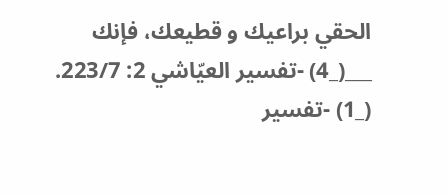الحقي براعيك و قطيعك، فإنك
___(_4) -تفسير العيّاشي 2: 223/7.
(_1) -تفسير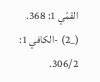القمّي 1: 368.
(_2) -الكافي 1: 306/2.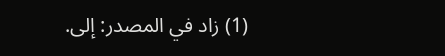(1) زاد في المصدر: إلى.